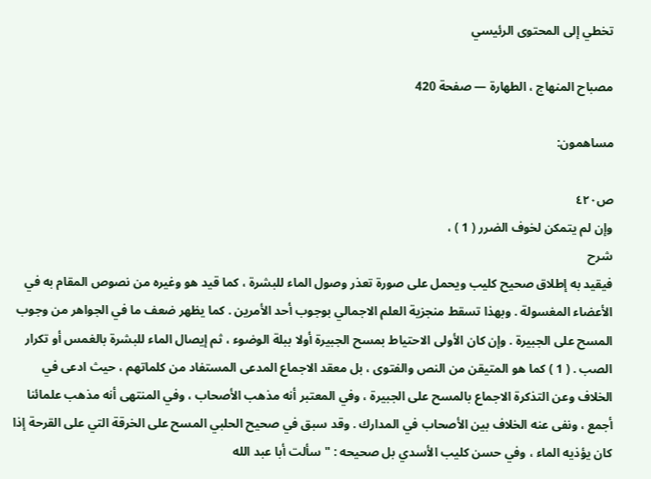تخطي إلى المحتوى الرئيسي

مصباح المنهاج ، الطهارة — صفحة 420

مساهمون:

ص٤٢٠
وإن لم يتمكن لخوف الضرر ( 1 ) ،
شرح
فيقيد به إطلاق صحيح كليب ويحمل على صورة تعذر وصول الماء للبشرة ، كما قيد هو وغيره من نصوص المقام به في الأعضاء المغسولة . وبهذا تسقط منجزية العلم الاجمالي بوجوب أحد الأمرين . كما يظهر ضعف ما في الجواهر من وجوب المسح على الجبيرة . وإن كان الأولى الاحتياط بمسح الجبيرة أولا ببلة الوضوء ، ثم إيصال الماء للبشرة بالغمس أو تكرار الصب . ( 1 ) كما هو المتيقن من النص والفتوى ، بل معقد الاجماع المدعى المستفاد من كلماتهم ، حيث ادعى في الخلاف وعن التذكرة الاجماع بالمسح على الجبيرة ، وفي المعتبر أنه مذهب الأصحاب ، وفي المنتهى أنه مذهب علمائنا أجمع ، ونفى عنه الخلاف بين الأصحاب في المدارك . وقد سبق في صحيح الحلبي المسح على الخرقة التي على القرحة إذا كان يؤذيه الماء ، وفي حسن كليب الأسدي بل صحيحه : " سألت أبا عبد الله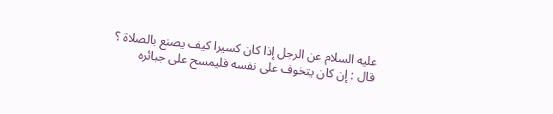عليه السلام عن الرجل إذا كان كسيرا كيف يصنع بالصلاة ؟ قال : إن كان يتخوف على نفسه فليمسح على جبائره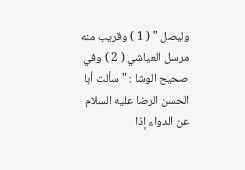وليصل " ( 1 ) وقريب منه مرسل العياشي ( 2 ) وفي صحيح الوشا : " سألت أبا الحسن الرضا عليه السلام عن الدواء إذا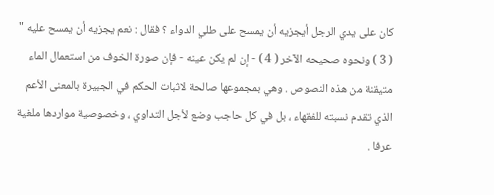كان على يدي الرجل أيجزيه أن يمسح على طلي الدواء ؟ فقال : نعم يجزيه أن يمسح عليه " ( 3 ) ونحوه صحيحه الآخر ( 4 ) - إن لم يكن عينه - فإن صورة الخوف من استعمال الماء متيقنة من هذه النصوص . وهي بمجموعها صالحة لاثبات الحكم في الجبيرة بالمعنى الأعم الذي تقدم نسبته للفقهاء ، بل في كل حاجب وضع لأجل التداوي ، وخصوصية مواردها ملغية عرفا .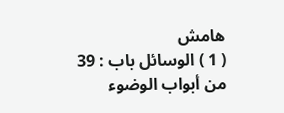هامش
( 1 ) الوسائل باب : 39 من أبواب الوضوء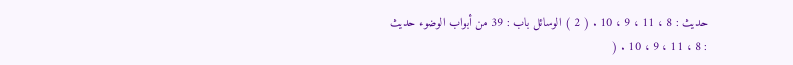حديث : 8 ، 11 ، 9 ، 10 . ( 2 ) الوسائل باب : 39 من أبواب الوضوء حديث : 8 ، 11 ، 9 ، 10 . (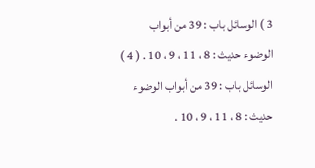3 ) الوسائل باب : 39 من أبواب الوضوء حديث : 8 ، 11 ، 9 ، 10 . ( 4 ) الوسائل باب : 39 من أبواب الوضوء حديث : 8 ، 11 ، 9 ، 10 .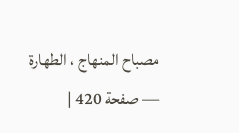مصباح المنهاج ، الطهارة — صفحة 420 |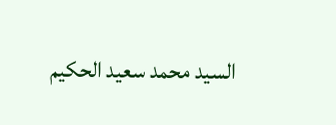السيد محمد سعيد الحكيم